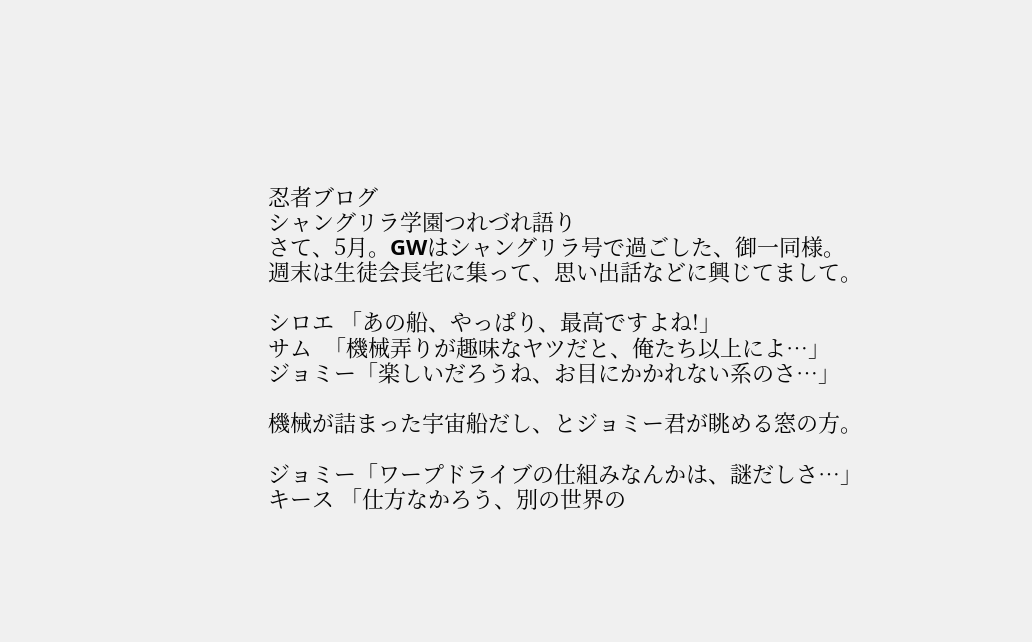忍者ブログ
シャングリラ学園つれづれ語り
さて、5月。GWはシャングリラ号で過ごした、御一同様。
週末は生徒会長宅に集って、思い出話などに興じてまして。

シロエ 「あの船、やっぱり、最高ですよね!」
サム  「機械弄りが趣味なヤツだと、俺たち以上によ…」
ジョミー「楽しいだろうね、お目にかかれない系のさ…」

機械が詰まった宇宙船だし、とジョミー君が眺める窓の方。

ジョミー「ワープドライブの仕組みなんかは、謎だしさ…」
キース 「仕方なかろう、別の世界の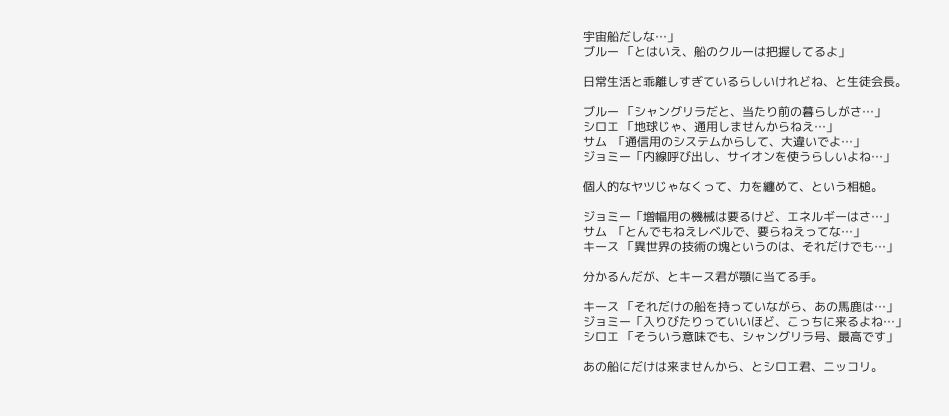宇宙船だしな…」
ブルー 「とはいえ、船のクルーは把握してるよ」

日常生活と乖離しすぎているらしいけれどね、と生徒会長。

ブルー 「シャングリラだと、当たり前の暮らしがさ…」
シロエ 「地球じゃ、通用しませんからねえ…」
サム  「通信用のシステムからして、大違いでよ…」
ジョミー「内線呼び出し、サイオンを使うらしいよね…」

個人的なヤツじゃなくって、力を纏めて、という相槌。

ジョミー「増幅用の機械は要るけど、エネルギーはさ…」
サム  「とんでもねえレベルで、要らねえってな…」
キース 「異世界の技術の塊というのは、それだけでも…」

分かるんだが、とキース君が顎に当てる手。

キース 「それだけの船を持っていながら、あの馬鹿は…」
ジョミー「入りびたりっていいほど、こっちに来るよね…」
シロエ 「そういう意味でも、シャングリラ号、最高です」

あの船にだけは来ませんから、とシロエ君、ニッコリ。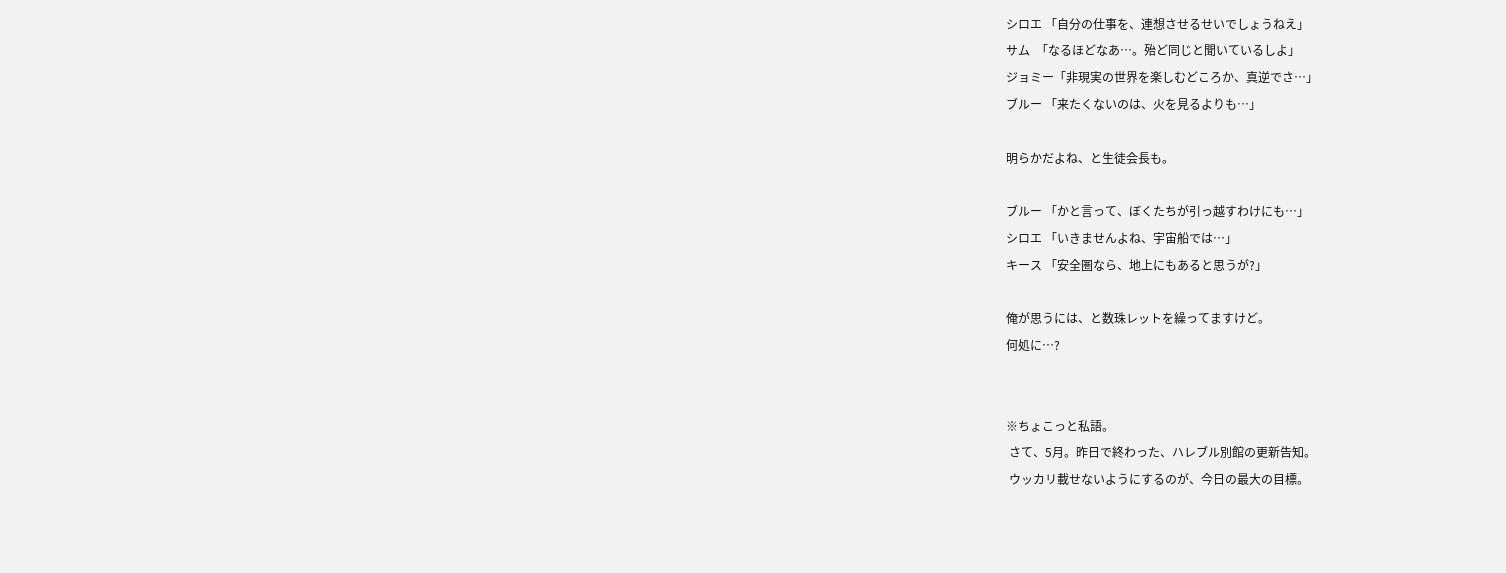シロエ 「自分の仕事を、連想させるせいでしょうねえ」
サム  「なるほどなあ…。殆ど同じと聞いているしよ」
ジョミー「非現実の世界を楽しむどころか、真逆でさ…」
ブルー 「来たくないのは、火を見るよりも…」

明らかだよね、と生徒会長も。

ブルー 「かと言って、ぼくたちが引っ越すわけにも…」
シロエ 「いきませんよね、宇宙船では…」
キース 「安全圏なら、地上にもあると思うが?」

俺が思うには、と数珠レットを繰ってますけど。
何処に…?


※ちょこっと私語。
 さて、5月。昨日で終わった、ハレブル別館の更新告知。
 ウッカリ載せないようにするのが、今日の最大の目標。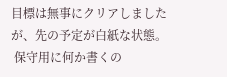目標は無事にクリアしましたが、先の予定が白紙な状態。
 保守用に何か書くの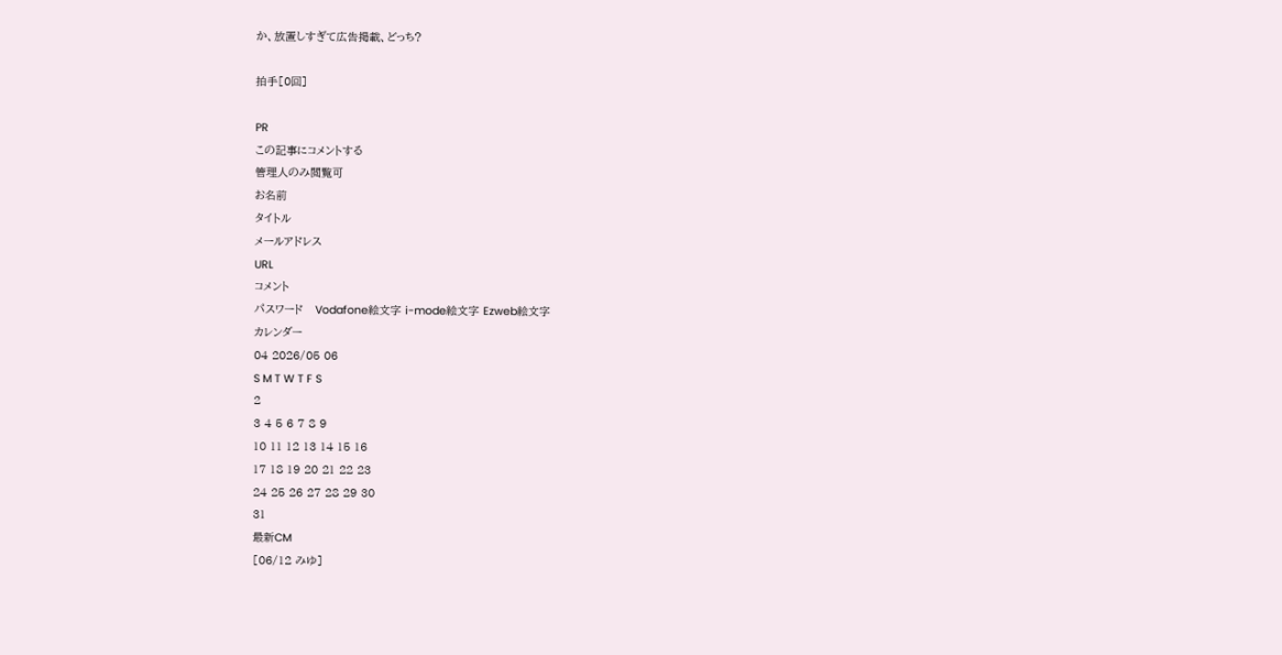か、放置しすぎて広告掲載、どっち?

拍手[0回]

PR
この記事にコメントする
管理人のみ閲覧可
お名前
タイトル
メールアドレス
URL
コメント
パスワード   Vodafone絵文字 i-mode絵文字 Ezweb絵文字
カレンダー
04 2026/05 06
S M T W T F S
2
3 4 5 6 7 8 9
10 11 12 13 14 15 16
17 18 19 20 21 22 23
24 25 26 27 28 29 30
31
最新CM
[06/12 みゆ]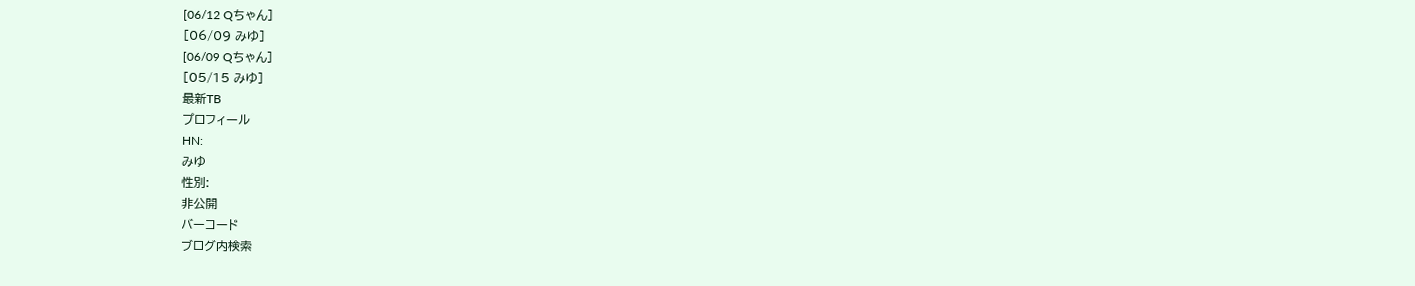[06/12 Qちゃん]
[06/09 みゆ]
[06/09 Qちゃん]
[05/15 みゆ]
最新TB
プロフィール
HN:
みゆ
性別:
非公開
バーコード
ブログ内検索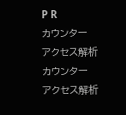P R
カウンター
アクセス解析
カウンター
アクセス解析